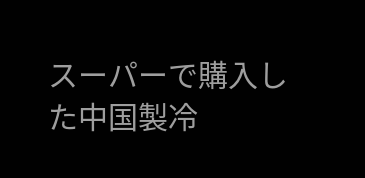スーパーで購入した中国製冷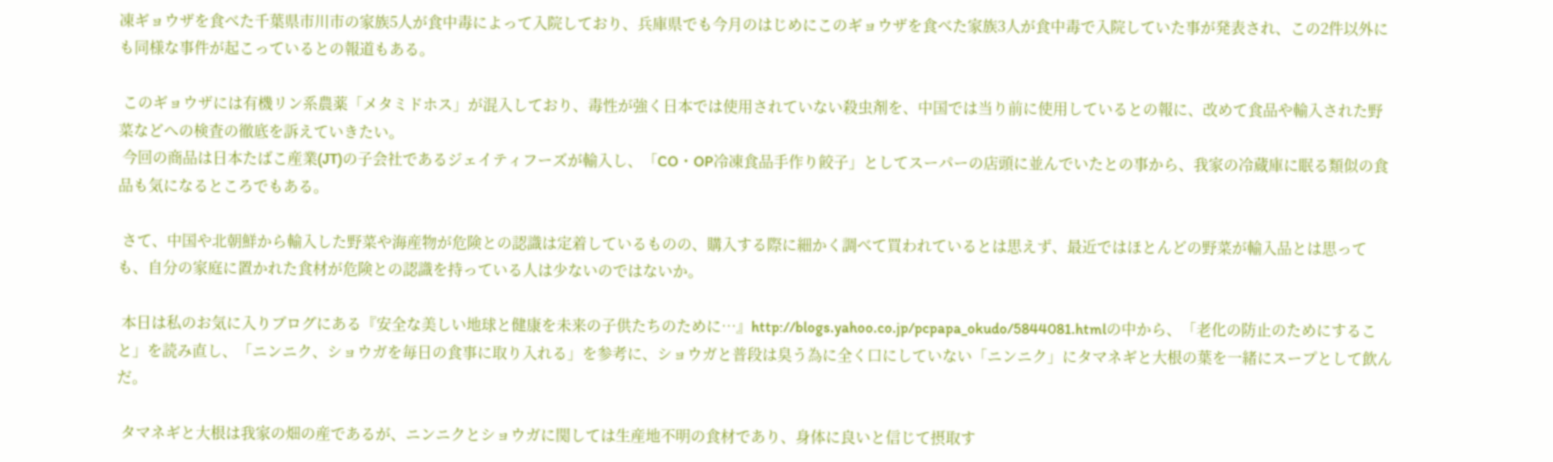凍ギョウザを食べた千葉県市川市の家族5人が食中毒によって入院しており、兵庫県でも今月のはじめにこのギョウザを食べた家族3人が食中毒で入院していた事が発表され、この2件以外にも同様な事件が起こっているとの報道もある。

 このギョウザには有機リン系農薬「メタミドホス」が混入しており、毒性が強く日本では使用されていない殺虫剤を、中国では当り前に使用しているとの報に、改めて食品や輸入された野菜などへの検査の徹底を訴えていきたい。
 今回の商品は日本たばこ産業(JT)の子会社であるジェイティフーズが輸入し、「CO・OP冷凍食品手作り餃子」としてスーパーの店頭に並んでいたとの事から、我家の冷蔵庫に眠る類似の食品も気になるところでもある。

 さて、中国や北朝鮮から輸入した野菜や海産物が危険との認識は定着しているものの、購入する際に細かく調べて買われているとは思えず、最近ではほとんどの野菜が輸入品とは思っても、自分の家庭に置かれた食材が危険との認識を持っている人は少ないのではないか。

 本日は私のお気に入りブログにある『安全な美しい地球と健康を未来の子供たちのために…』http://blogs.yahoo.co.jp/pcpapa_okudo/5844081.htmlの中から、「老化の防止のためにすること」を読み直し、「ニンニク、ショウガを毎日の食事に取り入れる」を参考に、ショウガと普段は臭う為に全く口にしていない「ニンニク」にタマネギと大根の葉を一緒にスープとして飲んだ。

 タマネギと大根は我家の畑の産であるが、ニンニクとショウガに関しては生産地不明の食材であり、身体に良いと信じて摂取す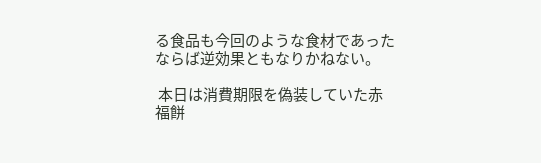る食品も今回のような食材であったならば逆効果ともなりかねない。

 本日は消費期限を偽装していた赤福餅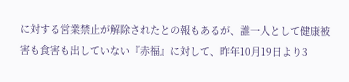に対する営業禁止が解除されたとの報もあるが、誰一人として健康被害も食害も出していない『赤福』に対して、昨年10月19日より3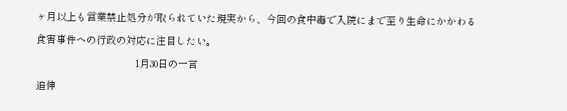ヶ月以上も営業禁止処分が取られていた現実から、今回の食中毒で入院にまで至り生命にかかわる食害事件への行政の対応に注目したい。
                                 1月30日の一言
追伸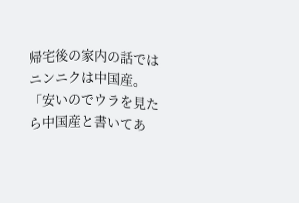帰宅後の家内の話ではニンニクは中国産。「安いのでウラを見たら中国産と書いてあ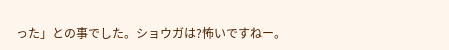った」との事でした。ショウガは?怖いですねー。